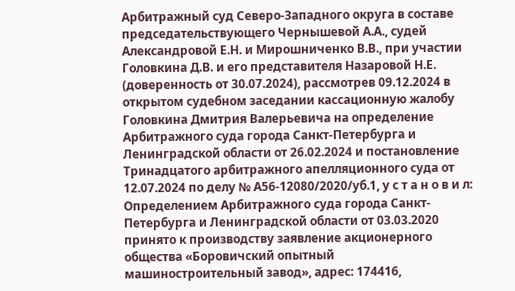Арбитражный суд Северо-Западного округа в составе председательствующего Чернышевой А.А., судей Александровой Е.Н. и Мирошниченко В.В., при участии Головкина Д.В. и его представителя Назаровой Н.Е. (доверенность от 30.07.2024), рассмотрев 09.12.2024 в открытом судебном заседании кассационную жалобу Головкина Дмитрия Валерьевича на определение Арбитражного суда города Санкт-Петербурга и Ленинградской области от 26.02.2024 и постановление Тринадцатого арбитражного апелляционного суда от 12.07.2024 по делу № А56-12080/2020/уб.1, у с т а н о в и л: Определением Арбитражного суда города Санкт-Петербурга и Ленинградской области от 03.03.2020 принято к производству заявление акционерного общества «Боровичский опытный машиностроительный завод», адрес: 174416,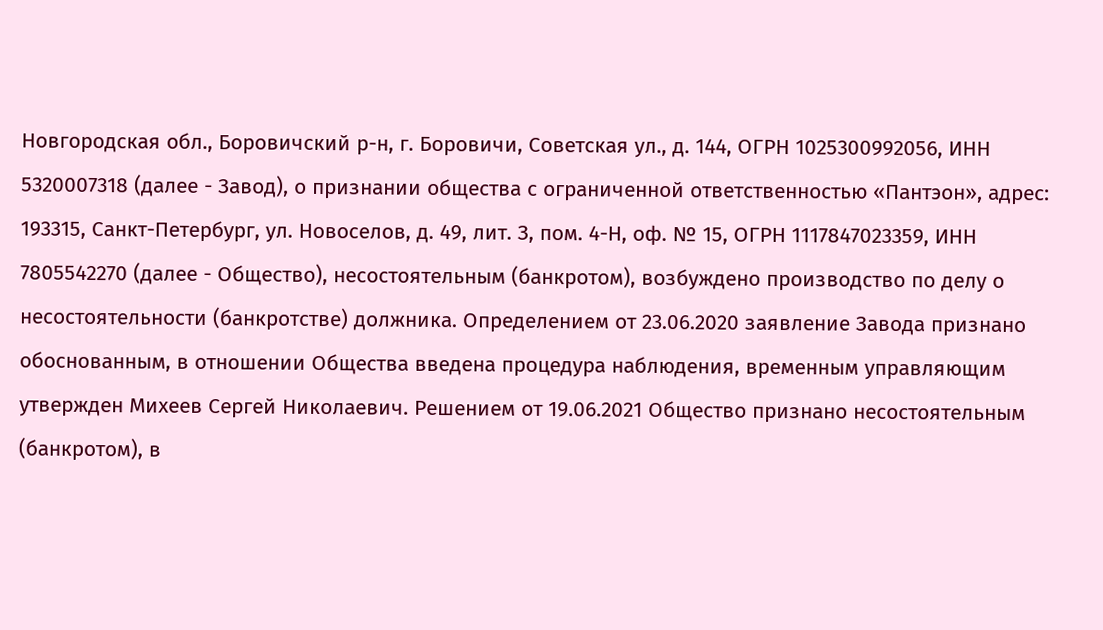Новгородская обл., Боровичский р-н, г. Боровичи, Советская ул., д. 144, ОГРН 1025300992056, ИНН 5320007318 (далее - Завод), о признании общества с ограниченной ответственностью «Пантэон», адрес: 193315, Санкт-Петербург, ул. Новоселов, д. 49, лит. З, пом. 4-Н, оф. № 15, ОГРН 1117847023359, ИНН 7805542270 (далее - Общество), несостоятельным (банкротом), возбуждено производство по делу о несостоятельности (банкротстве) должника. Определением от 23.06.2020 заявление Завода признано обоснованным, в отношении Общества введена процедура наблюдения, временным управляющим утвержден Михеев Сергей Николаевич. Решением от 19.06.2021 Общество признано несостоятельным (банкротом), в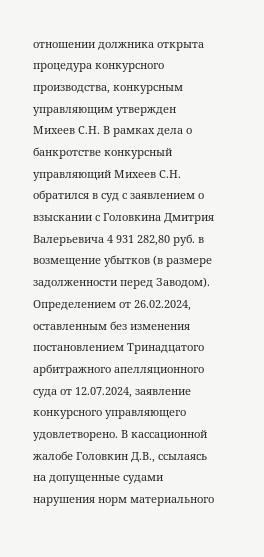отношении должника открыта процедура конкурсного производства, конкурсным управляющим утвержден Михеев С.Н. В рамках дела о банкротстве конкурсный управляющий Михеев С.Н. обратился в суд с заявлением о взыскании с Головкина Дмитрия Валерьевича 4 931 282,80 руб. в возмещение убытков (в размере задолженности перед Заводом). Определением от 26.02.2024, оставленным без изменения постановлением Тринадцатого арбитражного апелляционного суда от 12.07.2024, заявление конкурсного управляющего удовлетворено. В кассационной жалобе Головкин Д.В., ссылаясь на допущенные судами нарушения норм материального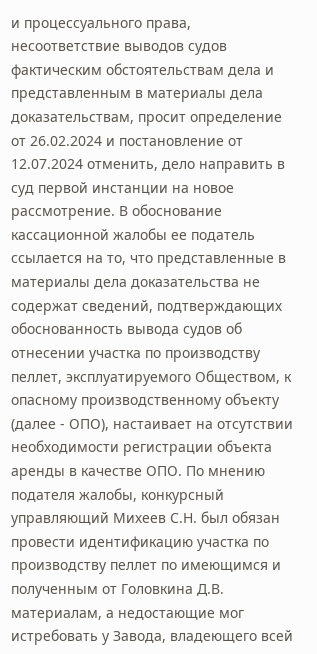и процессуального права, несоответствие выводов судов фактическим обстоятельствам дела и представленным в материалы дела доказательствам, просит определение от 26.02.2024 и постановление от 12.07.2024 отменить, дело направить в суд первой инстанции на новое рассмотрение. В обоснование кассационной жалобы ее податель ссылается на то, что представленные в материалы дела доказательства не содержат сведений, подтверждающих обоснованность вывода судов об отнесении участка по производству пеллет, эксплуатируемого Обществом, к опасному производственному объекту (далее - ОПО), настаивает на отсутствии необходимости регистрации объекта аренды в качестве ОПО. По мнению подателя жалобы, конкурсный управляющий Михеев С.Н. был обязан провести идентификацию участка по производству пеллет по имеющимся и полученным от Головкина Д.В. материалам, а недостающие мог истребовать у Завода, владеющего всей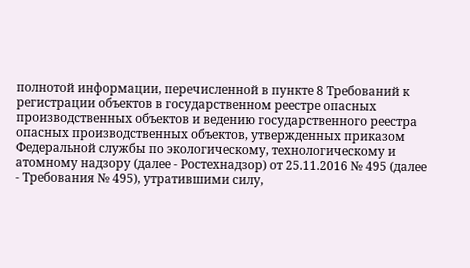полнотой информации, перечисленной в пункте 8 Требований к регистрации объектов в государственном реестре опасных производственных объектов и ведению государственного реестра опасных производственных объектов, утвержденных приказом Федеральной службы по экологическому, технологическому и атомному надзору (далее - Ростехнадзор) от 25.11.2016 № 495 (далее - Требования № 495), утратившими силу,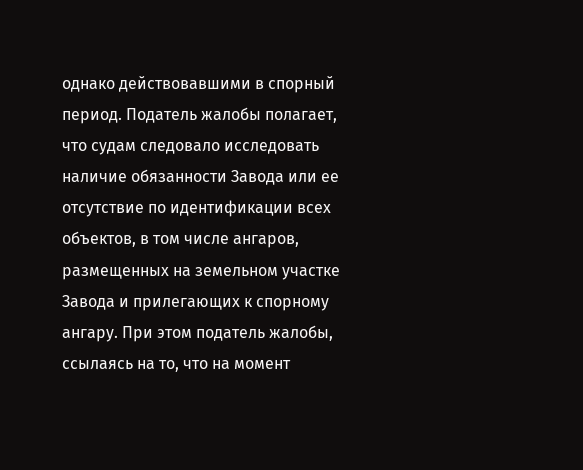однако действовавшими в спорный период. Податель жалобы полагает, что судам следовало исследовать наличие обязанности Завода или ее отсутствие по идентификации всех объектов, в том числе ангаров, размещенных на земельном участке Завода и прилегающих к спорному ангару. При этом податель жалобы, ссылаясь на то, что на момент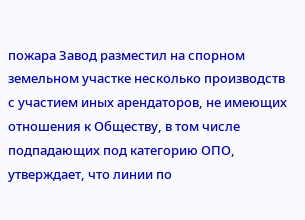пожара Завод разместил на спорном земельном участке несколько производств с участием иных арендаторов, не имеющих отношения к Обществу, в том числе подпадающих под категорию ОПО, утверждает, что линии по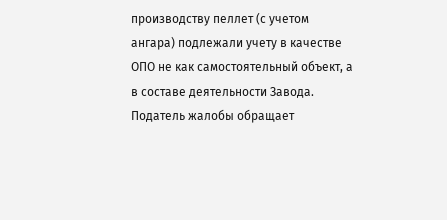производству пеллет (с учетом ангара) подлежали учету в качестве ОПО не как самостоятельный объект, а в составе деятельности Завода. Податель жалобы обращает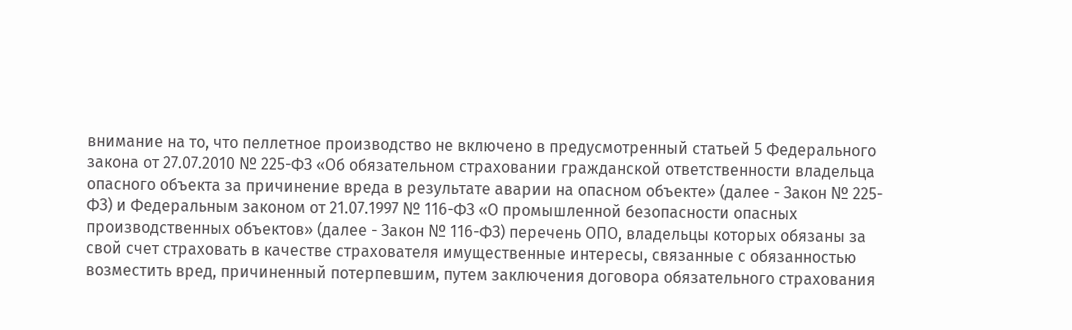внимание на то, что пеллетное производство не включено в предусмотренный статьей 5 Федерального закона от 27.07.2010 № 225-ФЗ «Об обязательном страховании гражданской ответственности владельца опасного объекта за причинение вреда в результате аварии на опасном объекте» (далее - Закон № 225-ФЗ) и Федеральным законом от 21.07.1997 № 116-ФЗ «О промышленной безопасности опасных производственных объектов» (далее - Закон № 116-ФЗ) перечень ОПО, владельцы которых обязаны за свой счет страховать в качестве страхователя имущественные интересы, связанные с обязанностью возместить вред, причиненный потерпевшим, путем заключения договора обязательного страхования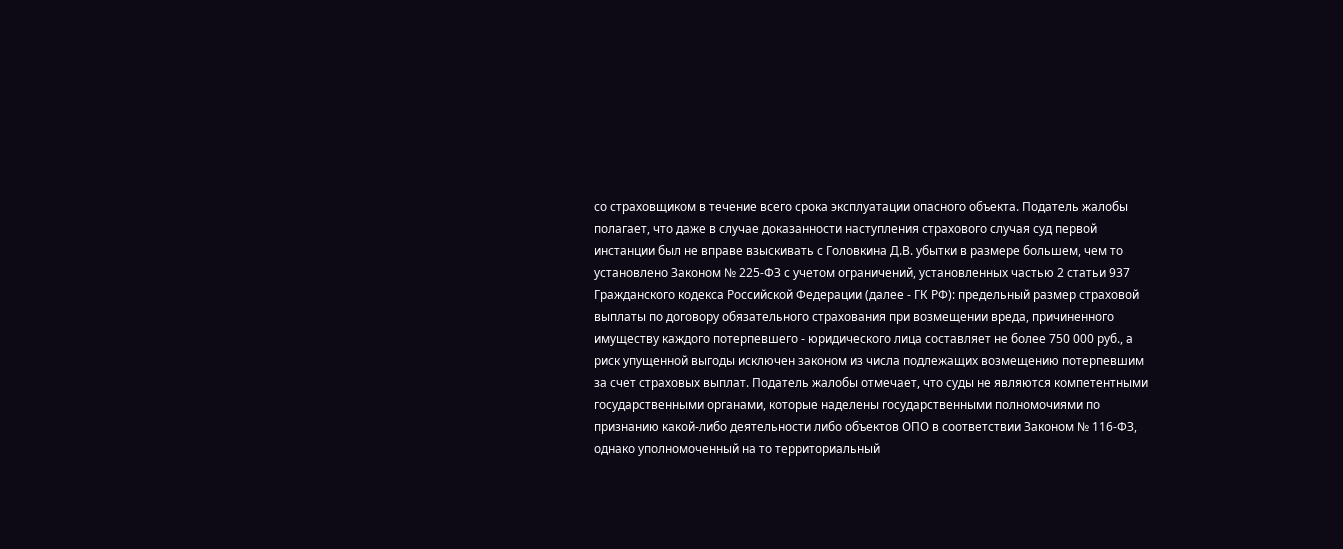со страховщиком в течение всего срока эксплуатации опасного объекта. Податель жалобы полагает, что даже в случае доказанности наступления страхового случая суд первой инстанции был не вправе взыскивать с Головкина Д.В. убытки в размере большем, чем то установлено Законом № 225-ФЗ с учетом ограничений, установленных частью 2 статьи 937 Гражданского кодекса Российской Федерации (далее - ГК РФ): предельный размер страховой выплаты по договору обязательного страхования при возмещении вреда, причиненного имуществу каждого потерпевшего - юридического лица составляет не более 750 000 руб., а риск упущенной выгоды исключен законом из числа подлежащих возмещению потерпевшим за счет страховых выплат. Податель жалобы отмечает, что суды не являются компетентными государственными органами, которые наделены государственными полномочиями по признанию какой-либо деятельности либо объектов ОПО в соответствии Законом № 116-ФЗ, однако уполномоченный на то территориальный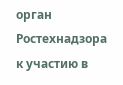орган Ростехнадзора к участию в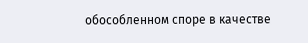обособленном споре в качестве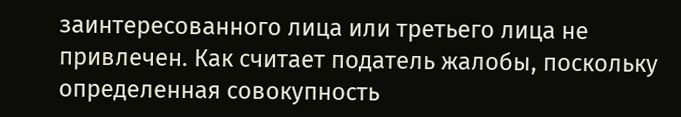заинтересованного лица или третьего лица не привлечен. Как считает податель жалобы, поскольку определенная совокупность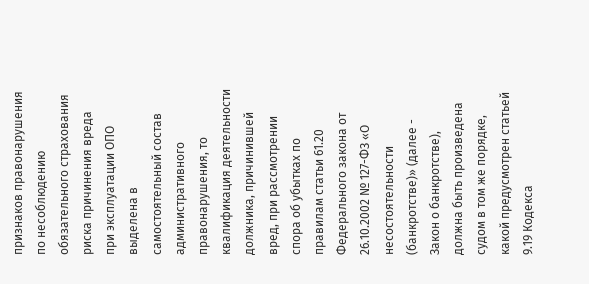признаков правонарушения по несоблюдению обязательного страхования риска причинения вреда при эксплуатации ОПО выделена в самостоятельный состав административного правонарушения, то квалификация деятельности должника, причинившей вред, при рассмотрении спора об убытках по правилам статьи 61.20 Федерального закона от 26.10.2002 № 127-ФЗ «О несостоятельности (банкротстве)» (далее - Закон о банкротстве), должна быть произведена судом в том же порядке, какой предусмотрен статьей 9.19 Кодекса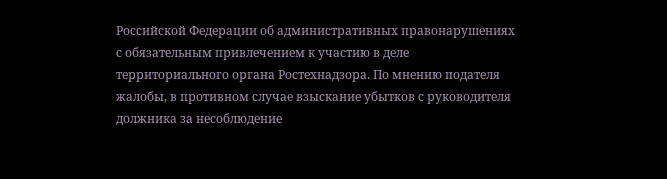Российской Федерации об административных правонарушениях с обязательным привлечением к участию в деле территориального органа Ростехнадзора. По мнению подателя жалобы, в противном случае взыскание убытков с руководителя должника за несоблюдение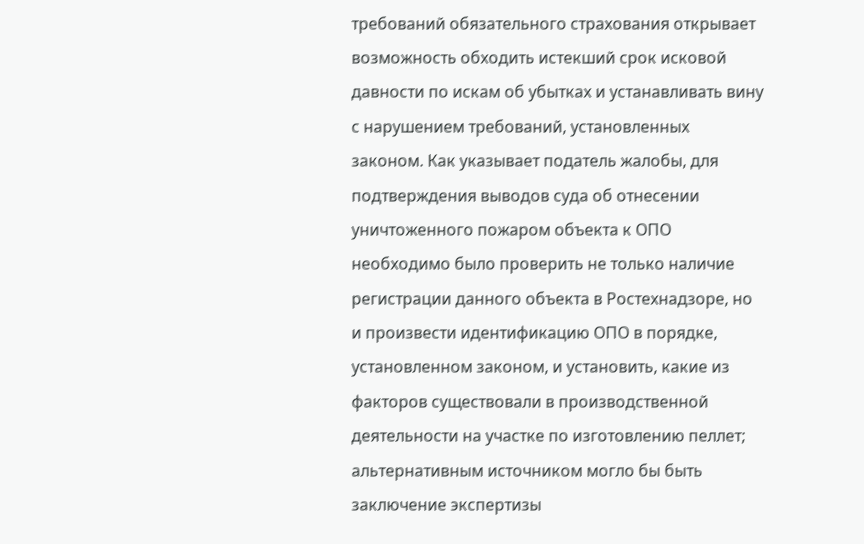требований обязательного страхования открывает возможность обходить истекший срок исковой давности по искам об убытках и устанавливать вину с нарушением требований, установленных законом. Как указывает податель жалобы, для подтверждения выводов суда об отнесении уничтоженного пожаром объекта к ОПО необходимо было проверить не только наличие регистрации данного объекта в Ростехнадзоре, но и произвести идентификацию ОПО в порядке, установленном законом, и установить, какие из факторов существовали в производственной деятельности на участке по изготовлению пеллет; альтернативным источником могло бы быть заключение экспертизы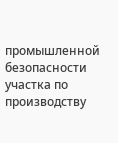промышленной безопасности участка по производству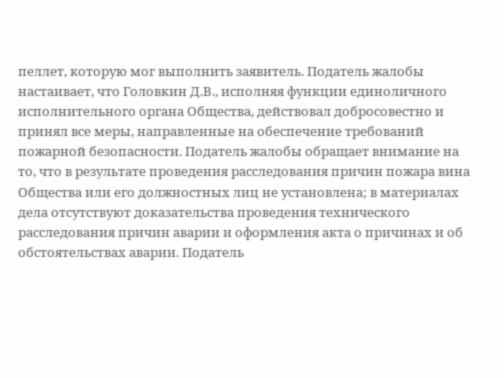пеллет, которую мог выполнить заявитель. Податель жалобы настаивает, что Головкин Д.В., исполняя функции единоличного исполнительного органа Общества, действовал добросовестно и принял все меры, направленные на обеспечение требований пожарной безопасности. Податель жалобы обращает внимание на то, что в результате проведения расследования причин пожара вина Общества или его должностных лиц не установлена; в материалах дела отсутствуют доказательства проведения технического расследования причин аварии и оформления акта о причинах и об обстоятельствах аварии. Податель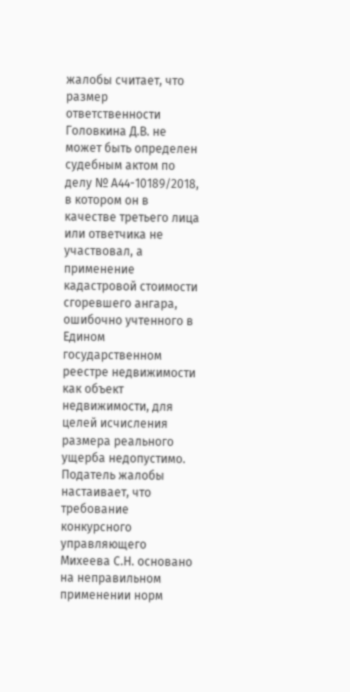жалобы считает, что размер ответственности Головкина Д.В. не может быть определен судебным актом по делу № А44-10189/2018, в котором он в качестве третьего лица или ответчика не участвовал, а применение кадастровой стоимости сгоревшего ангара, ошибочно учтенного в Едином государственном реестре недвижимости как объект недвижимости, для целей исчисления размера реального ущерба недопустимо. Податель жалобы настаивает, что требование конкурсного управляющего Михеева С.Н. основано на неправильном применении норм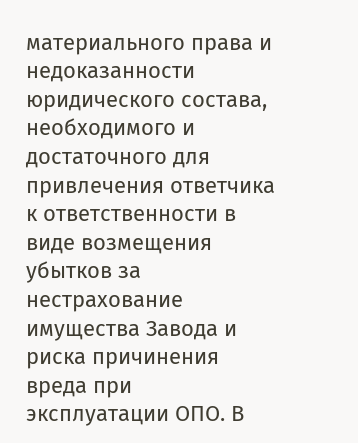материального права и недоказанности юридического состава, необходимого и достаточного для привлечения ответчика к ответственности в виде возмещения убытков за нестрахование имущества Завода и риска причинения вреда при эксплуатации ОПО. В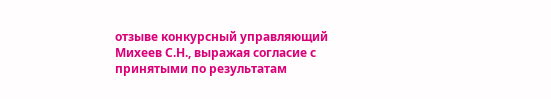отзыве конкурсный управляющий Михеев С.Н., выражая согласие с принятыми по результатам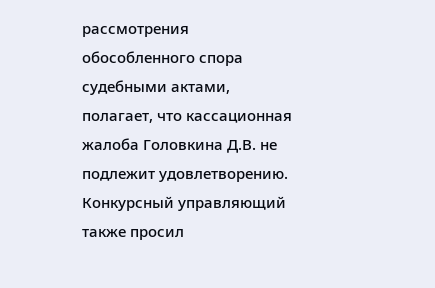рассмотрения обособленного спора судебными актами, полагает, что кассационная жалоба Головкина Д.В. не подлежит удовлетворению. Конкурсный управляющий также просил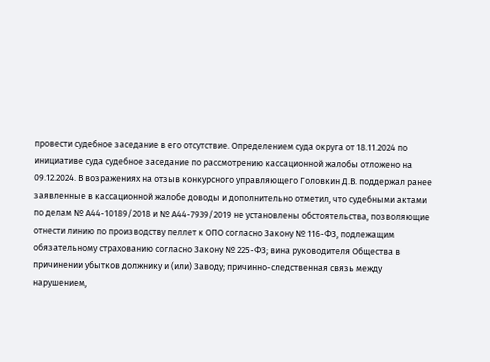провести судебное заседание в его отсутствие. Определением суда округа от 18.11.2024 по инициативе суда судебное заседание по рассмотрению кассационной жалобы отложено на 09.12.2024. В возражениях на отзыв конкурсного управляющего Головкин Д.В. поддержал ранее заявленные в кассационной жалобе доводы и дополнительно отметил, что судебными актами по делам № А44-10189/2018 и № А44-7939/2019 не установлены обстоятельства, позволяющие отнести линию по производству пеллет к ОПО согласно Закону № 116-ФЗ, подлежащим обязательному страхованию согласно Закону № 225-ФЗ; вина руководителя Общества в причинении убытков должнику и (или) Заводу; причинно-следственная связь между нарушением,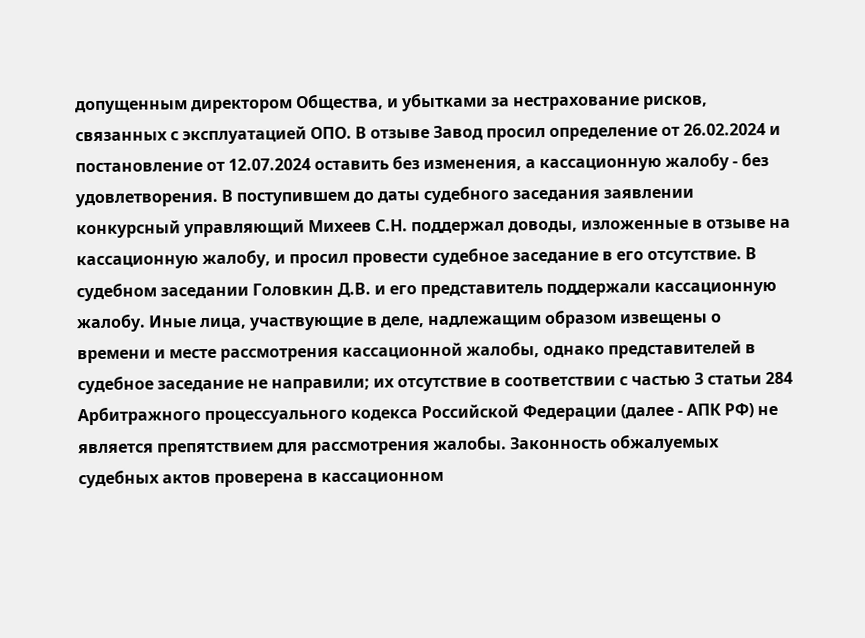допущенным директором Общества, и убытками за нестрахование рисков, связанных с эксплуатацией ОПО. В отзыве Завод просил определение от 26.02.2024 и постановление от 12.07.2024 оставить без изменения, а кассационную жалобу - без удовлетворения. В поступившем до даты судебного заседания заявлении конкурсный управляющий Михеев С.Н. поддержал доводы, изложенные в отзыве на кассационную жалобу, и просил провести судебное заседание в его отсутствие. В судебном заседании Головкин Д.В. и его представитель поддержали кассационную жалобу. Иные лица, участвующие в деле, надлежащим образом извещены о времени и месте рассмотрения кассационной жалобы, однако представителей в судебное заседание не направили; их отсутствие в соответствии с частью 3 статьи 284 Арбитражного процессуального кодекса Российской Федерации (далее - АПК РФ) не является препятствием для рассмотрения жалобы. Законность обжалуемых судебных актов проверена в кассационном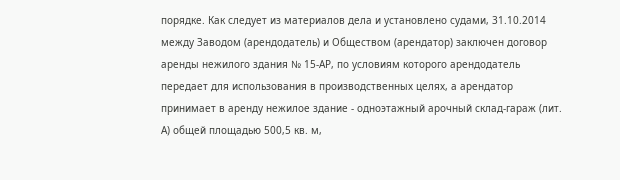порядке. Как следует из материалов дела и установлено судами, 31.10.2014 между Заводом (арендодатель) и Обществом (арендатор) заключен договор аренды нежилого здания № 15-АР, по условиям которого арендодатель передает для использования в производственных целях, а арендатор принимает в аренду нежилое здание - одноэтажный арочный склад-гараж (лит. А) общей площадью 500,5 кв. м,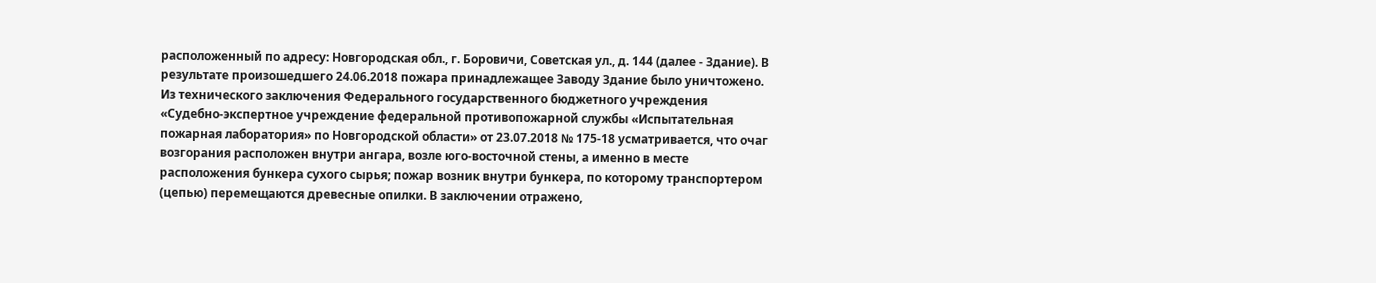расположенный по адресу: Новгородская обл., г. Боровичи, Советская ул., д. 144 (далее - Здание). В результате произошедшего 24.06.2018 пожара принадлежащее Заводу Здание было уничтожено. Из технического заключения Федерального государственного бюджетного учреждения «Судебно-экспертное учреждение федеральной противопожарной службы «Испытательная пожарная лаборатория» по Новгородской области» от 23.07.2018 № 175-18 усматривается, что очаг возгорания расположен внутри ангара, возле юго-восточной стены, а именно в месте расположения бункера сухого сырья; пожар возник внутри бункера, по которому транспортером (цепью) перемещаются древесные опилки. В заключении отражено,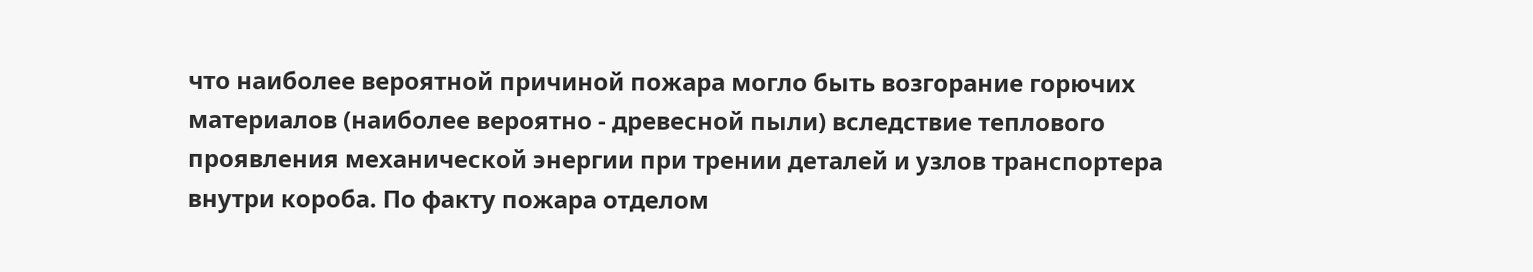что наиболее вероятной причиной пожара могло быть возгорание горючих материалов (наиболее вероятно - древесной пыли) вследствие теплового проявления механической энергии при трении деталей и узлов транспортера внутри короба. По факту пожара отделом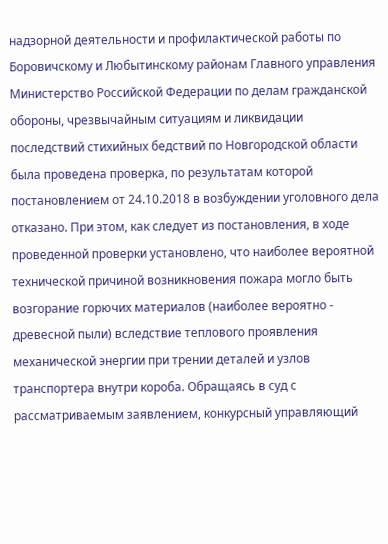надзорной деятельности и профилактической работы по Боровичскому и Любытинскому районам Главного управления Министерство Российской Федерации по делам гражданской обороны, чрезвычайным ситуациям и ликвидации последствий стихийных бедствий по Новгородской области была проведена проверка, по результатам которой постановлением от 24.10.2018 в возбуждении уголовного дела отказано. При этом, как следует из постановления, в ходе проведенной проверки установлено, что наиболее вероятной технической причиной возникновения пожара могло быть возгорание горючих материалов (наиболее вероятно - древесной пыли) вследствие теплового проявления механической энергии при трении деталей и узлов транспортера внутри короба. Обращаясь в суд с рассматриваемым заявлением, конкурсный управляющий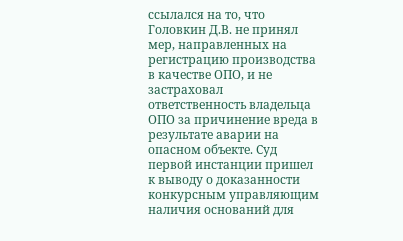ссылался на то, что Головкин Д.В. не принял мер, направленных на регистрацию производства в качестве ОПО, и не застраховал ответственность владельца ОПО за причинение вреда в результате аварии на опасном объекте. Суд первой инстанции пришел к выводу о доказанности конкурсным управляющим наличия оснований для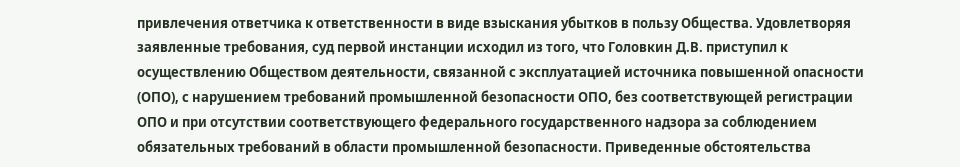привлечения ответчика к ответственности в виде взыскания убытков в пользу Общества. Удовлетворяя заявленные требования, суд первой инстанции исходил из того, что Головкин Д.В. приступил к осуществлению Обществом деятельности, связанной с эксплуатацией источника повышенной опасности (ОПО), с нарушением требований промышленной безопасности ОПО, без соответствующей регистрации ОПО и при отсутствии соответствующего федерального государственного надзора за соблюдением обязательных требований в области промышленной безопасности. Приведенные обстоятельства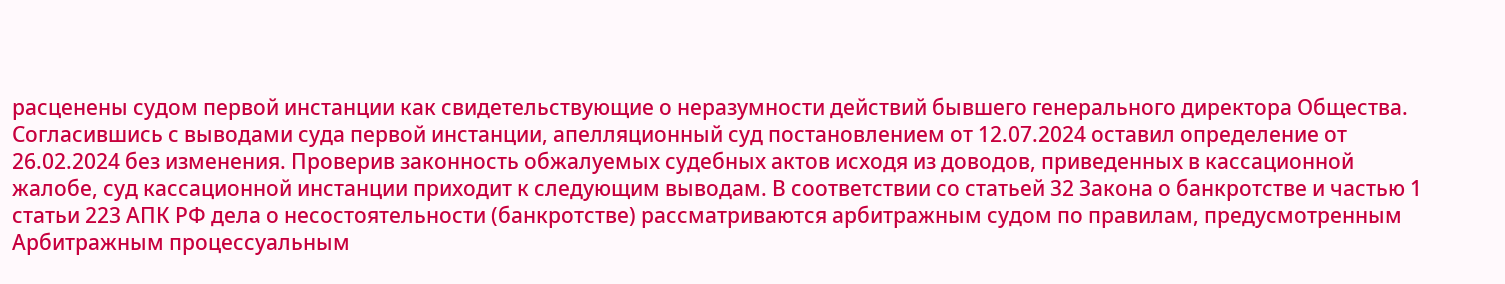расценены судом первой инстанции как свидетельствующие о неразумности действий бывшего генерального директора Общества. Согласившись с выводами суда первой инстанции, апелляционный суд постановлением от 12.07.2024 оставил определение от 26.02.2024 без изменения. Проверив законность обжалуемых судебных актов исходя из доводов, приведенных в кассационной жалобе, суд кассационной инстанции приходит к следующим выводам. В соответствии со статьей 32 Закона о банкротстве и частью 1 статьи 223 АПК РФ дела о несостоятельности (банкротстве) рассматриваются арбитражным судом по правилам, предусмотренным Арбитражным процессуальным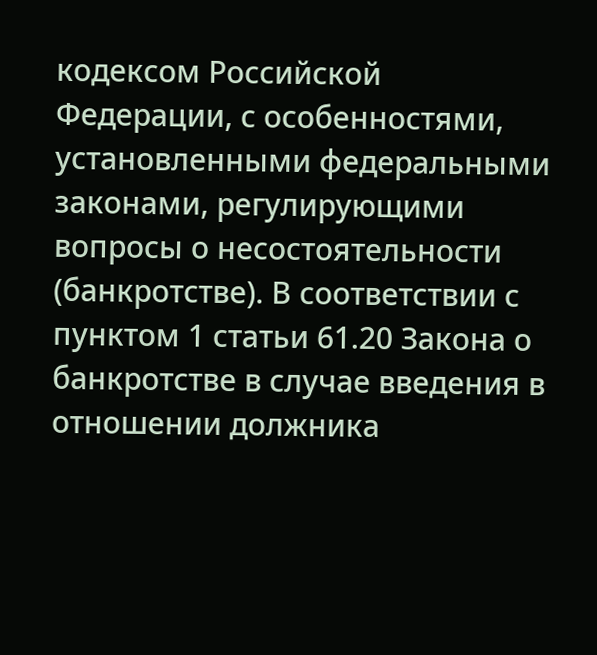кодексом Российской Федерации, с особенностями, установленными федеральными законами, регулирующими вопросы о несостоятельности (банкротстве). В соответствии с пунктом 1 статьи 61.20 Закона о банкротстве в случае введения в отношении должника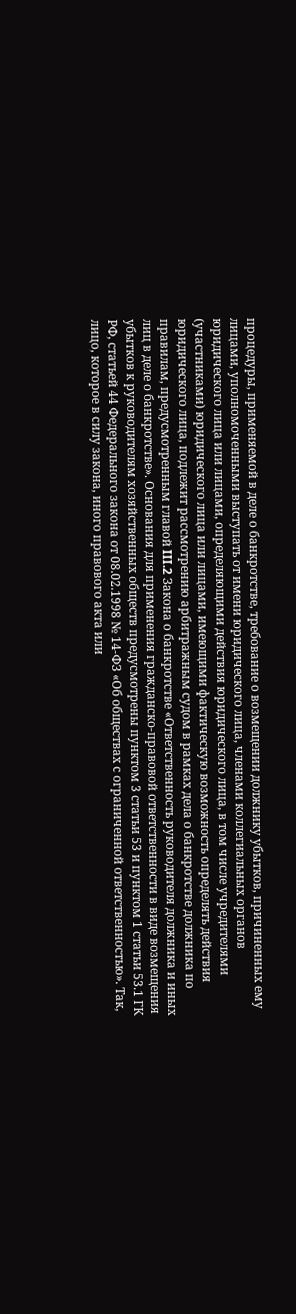процедуры, применяемой в деле о банкротстве, требование о возмещении должнику убытков, причиненных ему лицами, уполномоченными выступать от имени юридического лица, членами коллегиальных органов юридического лица или лицами, определяющими действия юридического лица, в том числе учредителями (участниками) юридического лица или лицами, имеющими фактическую возможность определять действия юридического лица, подлежит рассмотрению арбитражным судом в рамках дела о банкротстве должника по правилам, предусмотренным главой III.2 Закона о банкротстве «Ответственность руководителя должника и иных лиц в деле о банкротстве». Основания для применения гражданско-правовой ответственности в виде возмещения убытков к руководителям хозяйственных обществ предусмотрены пунктом 3 статьи 53 и пунктом 1 статьи 53.1 ГК РФ, статьей 44 Федерального закона от 08.02.1998 № 14-ФЗ «Об обществах с ограниченной ответственностью». Так, лицо, которое в силу закона, иного правового акта или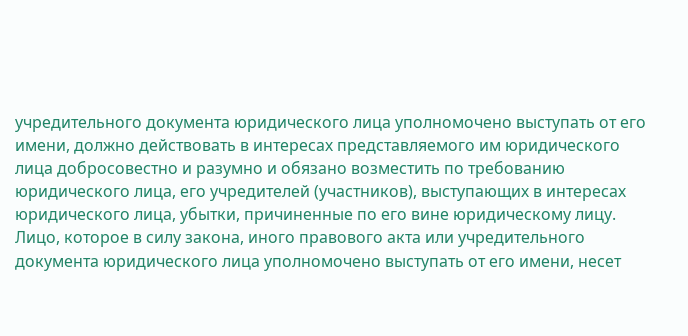учредительного документа юридического лица уполномочено выступать от его имени, должно действовать в интересах представляемого им юридического лица добросовестно и разумно и обязано возместить по требованию юридического лица, его учредителей (участников), выступающих в интересах юридического лица, убытки, причиненные по его вине юридическому лицу. Лицо, которое в силу закона, иного правового акта или учредительного документа юридического лица уполномочено выступать от его имени, несет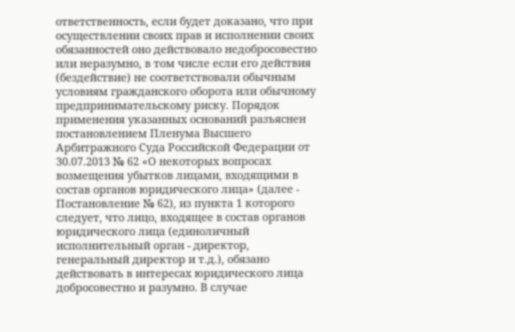ответственность, если будет доказано, что при осуществлении своих прав и исполнении своих обязанностей оно действовало недобросовестно или неразумно, в том числе если его действия (бездействие) не соответствовали обычным условиям гражданского оборота или обычному предпринимательскому риску. Порядок применения указанных оснований разъяснен постановлением Пленума Высшего Арбитражного Суда Российской Федерации от 30.07.2013 № 62 «О некоторых вопросах возмещения убытков лицами, входящими в состав органов юридического лица» (далее - Постановление № 62), из пункта 1 которого следует, что лицо, входящее в состав органов юридического лица (единоличный исполнительный орган - директор, генеральный директор и т.д.), обязано действовать в интересах юридического лица добросовестно и разумно. В случае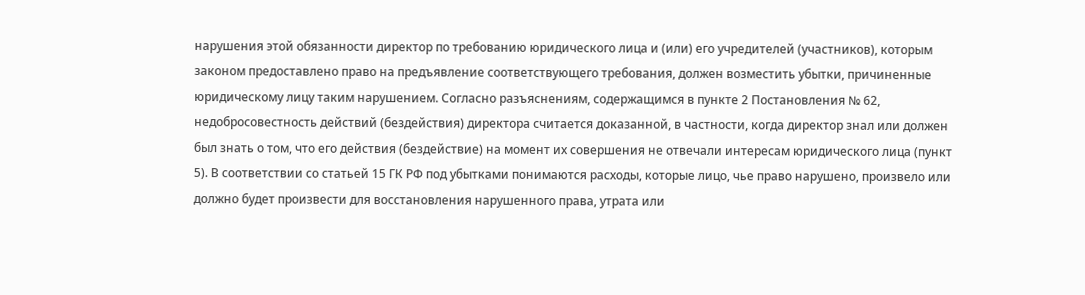нарушения этой обязанности директор по требованию юридического лица и (или) его учредителей (участников), которым законом предоставлено право на предъявление соответствующего требования, должен возместить убытки, причиненные юридическому лицу таким нарушением. Согласно разъяснениям, содержащимся в пункте 2 Постановления № 62, недобросовестность действий (бездействия) директора считается доказанной, в частности, когда директор знал или должен был знать о том, что его действия (бездействие) на момент их совершения не отвечали интересам юридического лица (пункт 5). В соответствии со статьей 15 ГК РФ под убытками понимаются расходы, которые лицо, чье право нарушено, произвело или должно будет произвести для восстановления нарушенного права, утрата или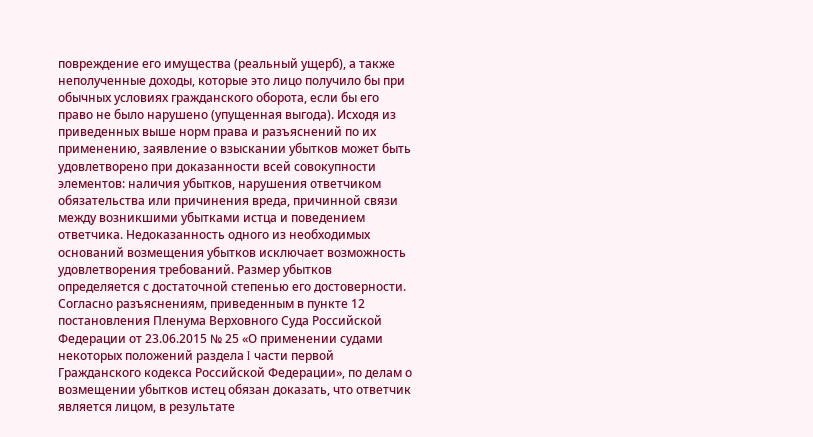повреждение его имущества (реальный ущерб), а также неполученные доходы, которые это лицо получило бы при обычных условиях гражданского оборота, если бы его право не было нарушено (упущенная выгода). Исходя из приведенных выше норм права и разъяснений по их применению, заявление о взыскании убытков может быть удовлетворено при доказанности всей совокупности элементов: наличия убытков, нарушения ответчиком обязательства или причинения вреда, причинной связи между возникшими убытками истца и поведением ответчика. Недоказанность одного из необходимых оснований возмещения убытков исключает возможность удовлетворения требований. Размер убытков определяется с достаточной степенью его достоверности. Согласно разъяснениям, приведенным в пункте 12 постановления Пленума Верховного Суда Российской Федерации от 23.06.2015 № 25 «О применении судами некоторых положений раздела I части первой Гражданского кодекса Российской Федерации», по делам о возмещении убытков истец обязан доказать, что ответчик является лицом, в результате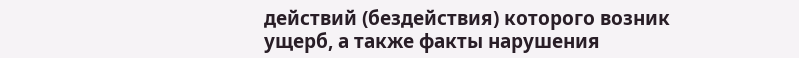действий (бездействия) которого возник ущерб, а также факты нарушения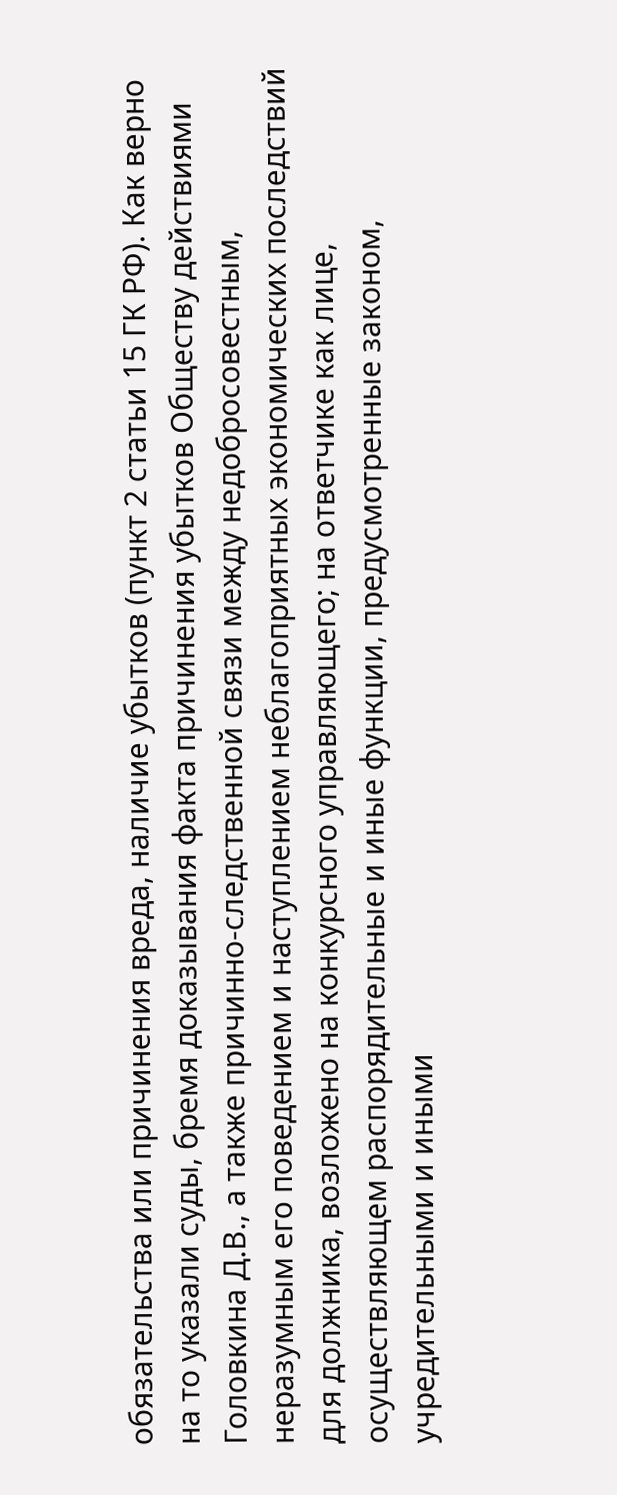обязательства или причинения вреда, наличие убытков (пункт 2 статьи 15 ГК РФ). Как верно на то указали суды, бремя доказывания факта причинения убытков Обществу действиями Головкина Д.В., а также причинно-следственной связи между недобросовестным, неразумным его поведением и наступлением неблагоприятных экономических последствий для должника, возложено на конкурсного управляющего; на ответчике как лице, осуществляющем распорядительные и иные функции, предусмотренные законом, учредительными и иными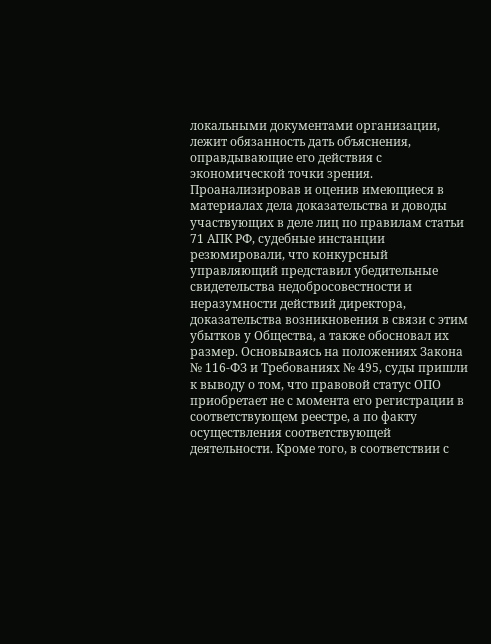локальными документами организации, лежит обязанность дать объяснения, оправдывающие его действия с экономической точки зрения. Проанализировав и оценив имеющиеся в материалах дела доказательства и доводы участвующих в деле лиц по правилам статьи 71 АПК РФ, судебные инстанции резюмировали, что конкурсный управляющий представил убедительные свидетельства недобросовестности и неразумности действий директора, доказательства возникновения в связи с этим убытков у Общества, а также обосновал их размер. Основываясь на положениях Закона № 116-ФЗ и Требованиях № 495, суды пришли к выводу о том, что правовой статус ОПО приобретает не с момента его регистрации в соответствующем реестре, а по факту осуществления соответствующей деятельности. Кроме того, в соответствии с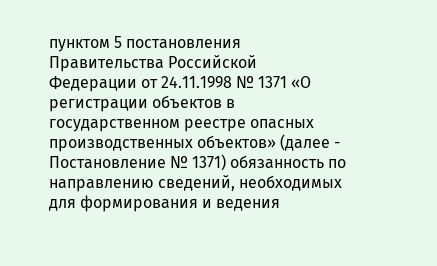пунктом 5 постановления Правительства Российской Федерации от 24.11.1998 № 1371 «О регистрации объектов в государственном реестре опасных производственных объектов» (далее - Постановление № 1371) обязанность по направлению сведений, необходимых для формирования и ведения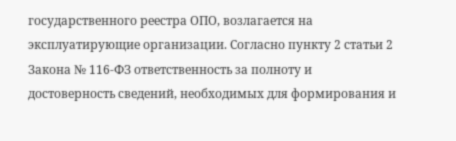государственного реестра ОПО, возлагается на эксплуатирующие организации. Согласно пункту 2 статьи 2 Закона № 116-ФЗ ответственность за полноту и достоверность сведений, необходимых для формирования и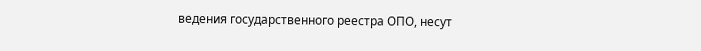ведения государственного реестра ОПО, несут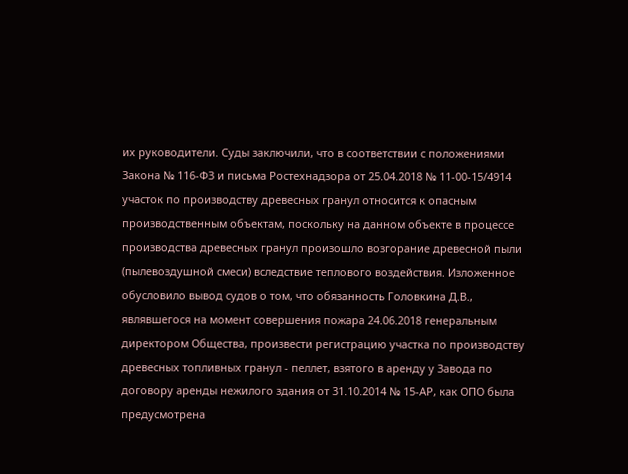их руководители. Суды заключили, что в соответствии с положениями Закона № 116-ФЗ и письма Ростехнадзора от 25.04.2018 № 11-00-15/4914 участок по производству древесных гранул относится к опасным производственным объектам, поскольку на данном объекте в процессе производства древесных гранул произошло возгорание древесной пыли (пылевоздушной смеси) вследствие теплового воздействия. Изложенное обусловило вывод судов о том, что обязанность Головкина Д.В., являвшегося на момент совершения пожара 24.06.2018 генеральным директором Общества, произвести регистрацию участка по производству древесных топливных гранул - пеллет, взятого в аренду у Завода по договору аренды нежилого здания от 31.10.2014 № 15-АР, как ОПО была предусмотрена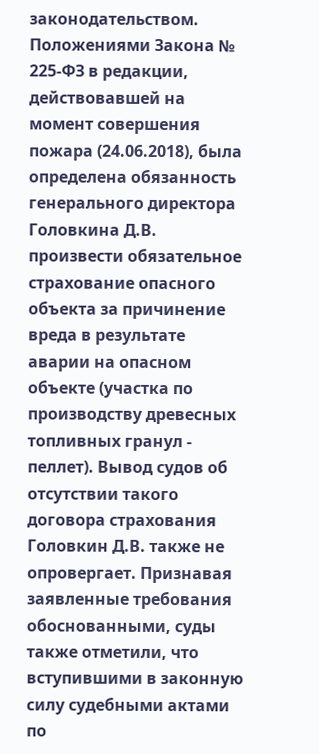законодательством. Положениями Закона № 225-ФЗ в редакции, действовавшей на момент совершения пожара (24.06.2018), была определена обязанность генерального директора Головкина Д.В. произвести обязательное страхование опасного объекта за причинение вреда в результате аварии на опасном объекте (участка по производству древесных топливных гранул - пеллет). Вывод судов об отсутствии такого договора страхования Головкин Д.В. также не опровергает. Признавая заявленные требования обоснованными, суды также отметили, что вступившими в законную силу судебными актами по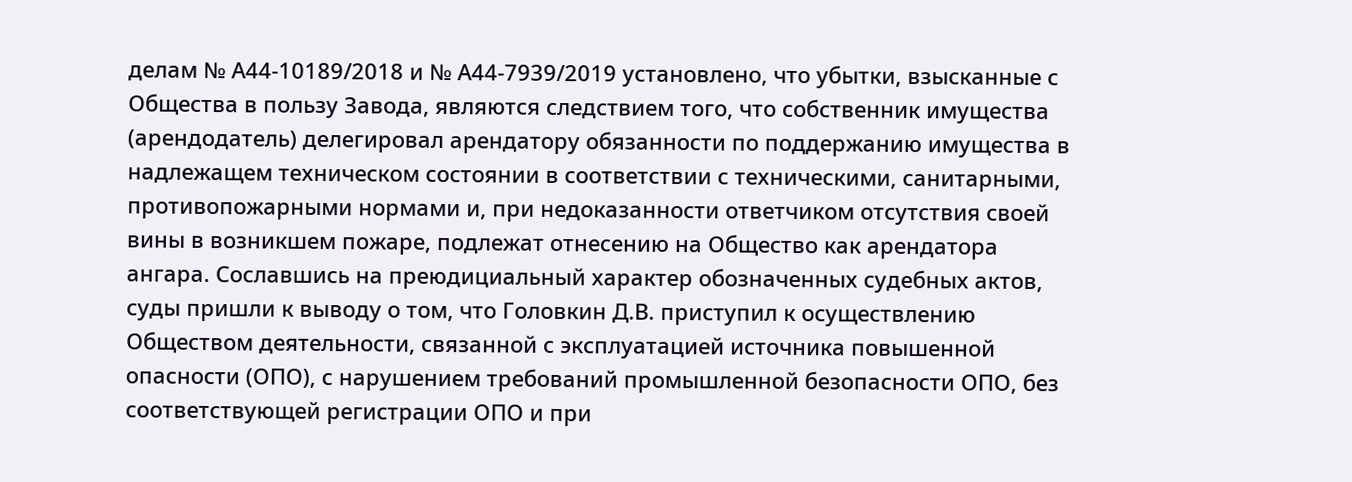делам № А44-10189/2018 и № А44-7939/2019 установлено, что убытки, взысканные с Общества в пользу Завода, являются следствием того, что собственник имущества (арендодатель) делегировал арендатору обязанности по поддержанию имущества в надлежащем техническом состоянии в соответствии с техническими, санитарными, противопожарными нормами и, при недоказанности ответчиком отсутствия своей вины в возникшем пожаре, подлежат отнесению на Общество как арендатора ангара. Сославшись на преюдициальный характер обозначенных судебных актов, суды пришли к выводу о том, что Головкин Д.В. приступил к осуществлению Обществом деятельности, связанной с эксплуатацией источника повышенной опасности (ОПО), с нарушением требований промышленной безопасности ОПО, без соответствующей регистрации ОПО и при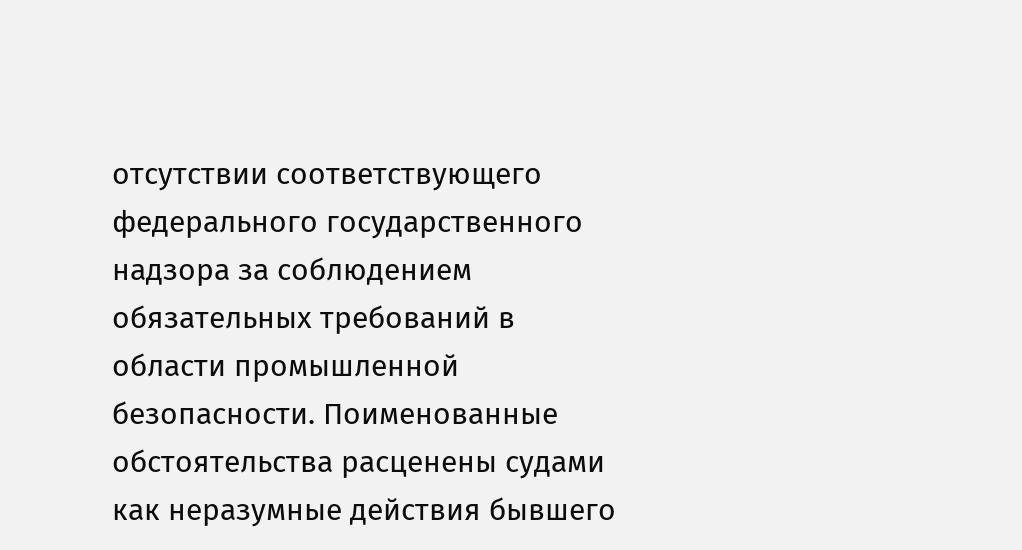отсутствии соответствующего федерального государственного надзора за соблюдением обязательных требований в области промышленной безопасности. Поименованные обстоятельства расценены судами как неразумные действия бывшего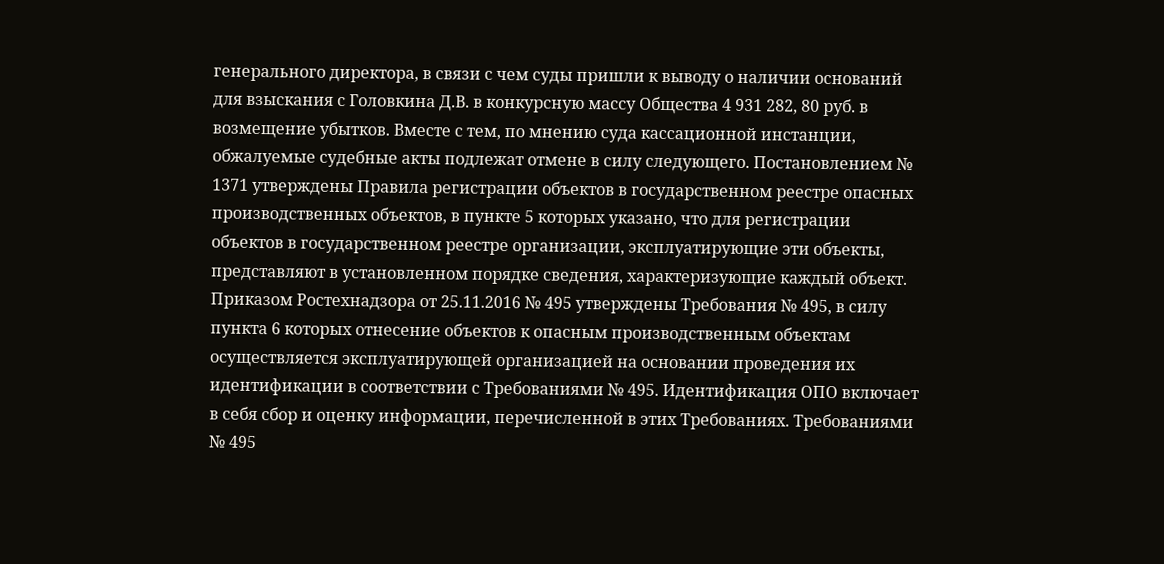генерального директора, в связи с чем суды пришли к выводу о наличии оснований для взыскания с Головкина Д.В. в конкурсную массу Общества 4 931 282, 80 руб. в возмещение убытков. Вместе с тем, по мнению суда кассационной инстанции, обжалуемые судебные акты подлежат отмене в силу следующего. Постановлением № 1371 утверждены Правила регистрации объектов в государственном реестре опасных производственных объектов, в пункте 5 которых указано, что для регистрации объектов в государственном реестре организации, эксплуатирующие эти объекты, представляют в установленном порядке сведения, характеризующие каждый объект. Приказом Ростехнадзора от 25.11.2016 № 495 утверждены Требования № 495, в силу пункта 6 которых отнесение объектов к опасным производственным объектам осуществляется эксплуатирующей организацией на основании проведения их идентификации в соответствии с Требованиями № 495. Идентификация ОПО включает в себя сбор и оценку информации, перечисленной в этих Требованиях. Требованиями № 495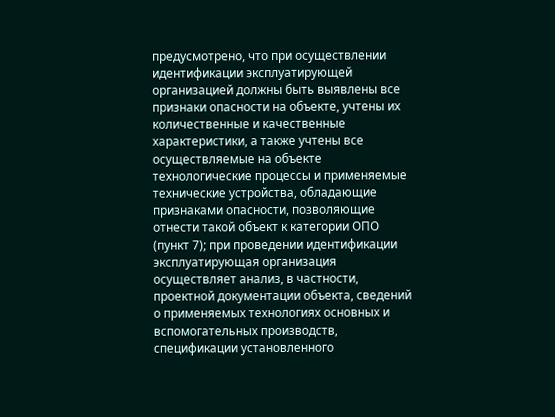предусмотрено, что при осуществлении идентификации эксплуатирующей организацией должны быть выявлены все признаки опасности на объекте, учтены их количественные и качественные характеристики, а также учтены все осуществляемые на объекте технологические процессы и применяемые технические устройства, обладающие признаками опасности, позволяющие отнести такой объект к категории ОПО (пункт 7); при проведении идентификации эксплуатирующая организация осуществляет анализ, в частности, проектной документации объекта, сведений о применяемых технологиях основных и вспомогательных производств, спецификации установленного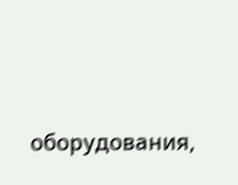оборудования,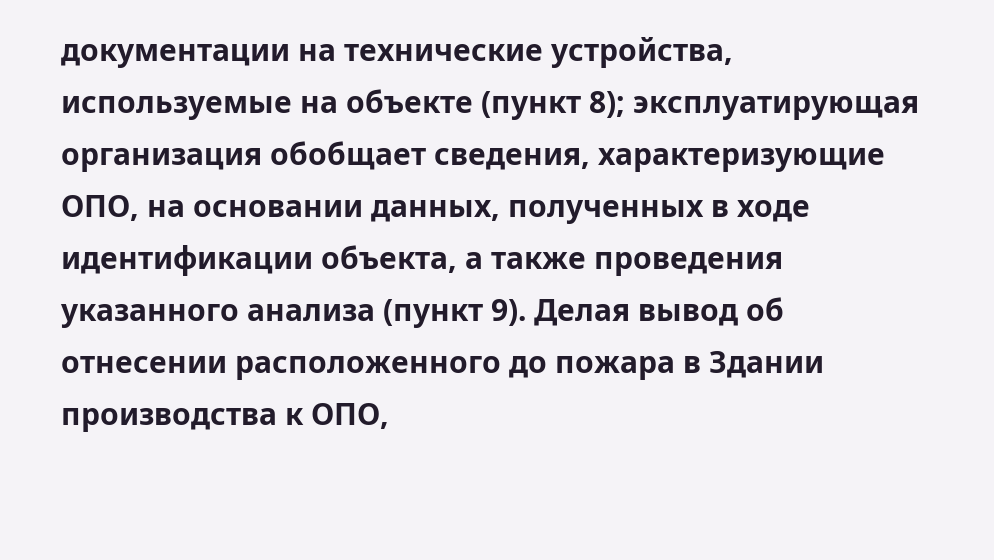документации на технические устройства, используемые на объекте (пункт 8); эксплуатирующая организация обобщает сведения, характеризующие ОПО, на основании данных, полученных в ходе идентификации объекта, а также проведения указанного анализа (пункт 9). Делая вывод об отнесении расположенного до пожара в Здании производства к ОПО,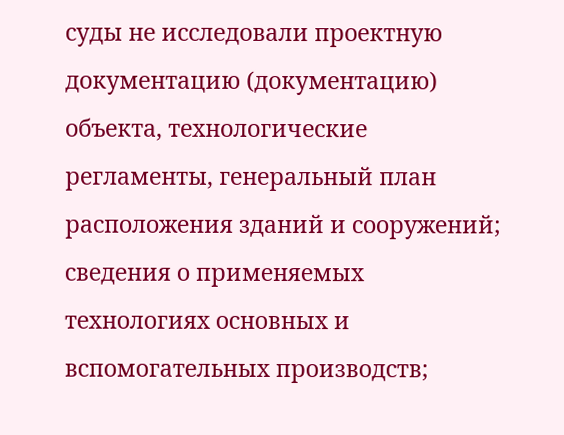суды не исследовали проектную документацию (документацию) объекта, технологические регламенты, генеральный план расположения зданий и сооружений; сведения о применяемых технологиях основных и вспомогательных производств;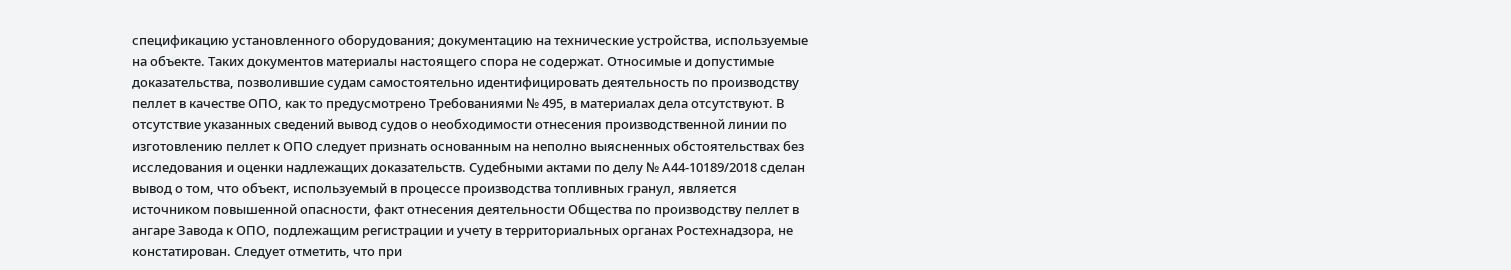спецификацию установленного оборудования; документацию на технические устройства, используемые на объекте. Таких документов материалы настоящего спора не содержат. Относимые и допустимые доказательства, позволившие судам самостоятельно идентифицировать деятельность по производству пеллет в качестве ОПО, как то предусмотрено Требованиями № 495, в материалах дела отсутствуют. В отсутствие указанных сведений вывод судов о необходимости отнесения производственной линии по изготовлению пеллет к ОПО следует признать основанным на неполно выясненных обстоятельствах без исследования и оценки надлежащих доказательств. Судебными актами по делу № А44-10189/2018 сделан вывод о том, что объект, используемый в процессе производства топливных гранул, является источником повышенной опасности, факт отнесения деятельности Общества по производству пеллет в ангаре Завода к ОПО, подлежащим регистрации и учету в территориальных органах Ростехнадзора, не констатирован. Следует отметить, что при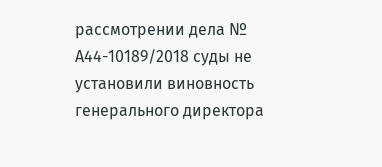рассмотрении дела № А44-10189/2018 суды не установили виновность генерального директора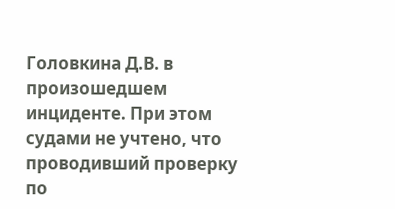Головкина Д.В. в произошедшем инциденте. При этом судами не учтено, что проводивший проверку по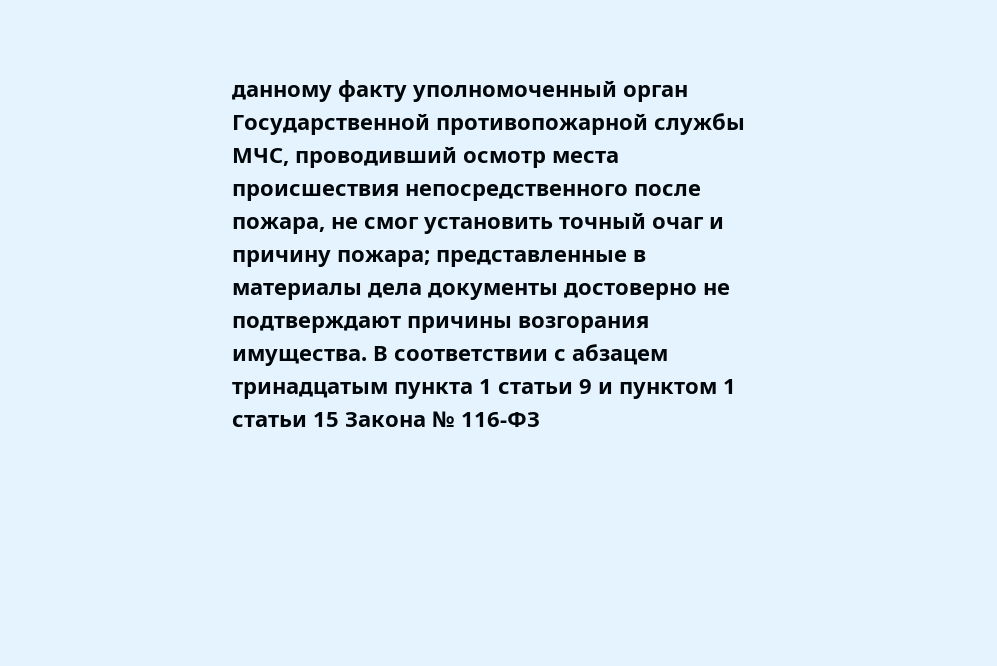данному факту уполномоченный орган Государственной противопожарной службы МЧС, проводивший осмотр места происшествия непосредственного после пожара, не смог установить точный очаг и причину пожара; представленные в материалы дела документы достоверно не подтверждают причины возгорания имущества. В соответствии с абзацем тринадцатым пункта 1 статьи 9 и пунктом 1 статьи 15 Закона № 116-ФЗ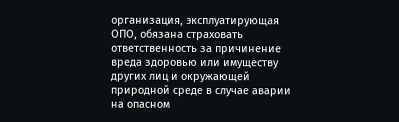организация, эксплуатирующая ОПО, обязана страховать ответственность за причинение вреда здоровью или имуществу других лиц и окружающей природной среде в случае аварии на опасном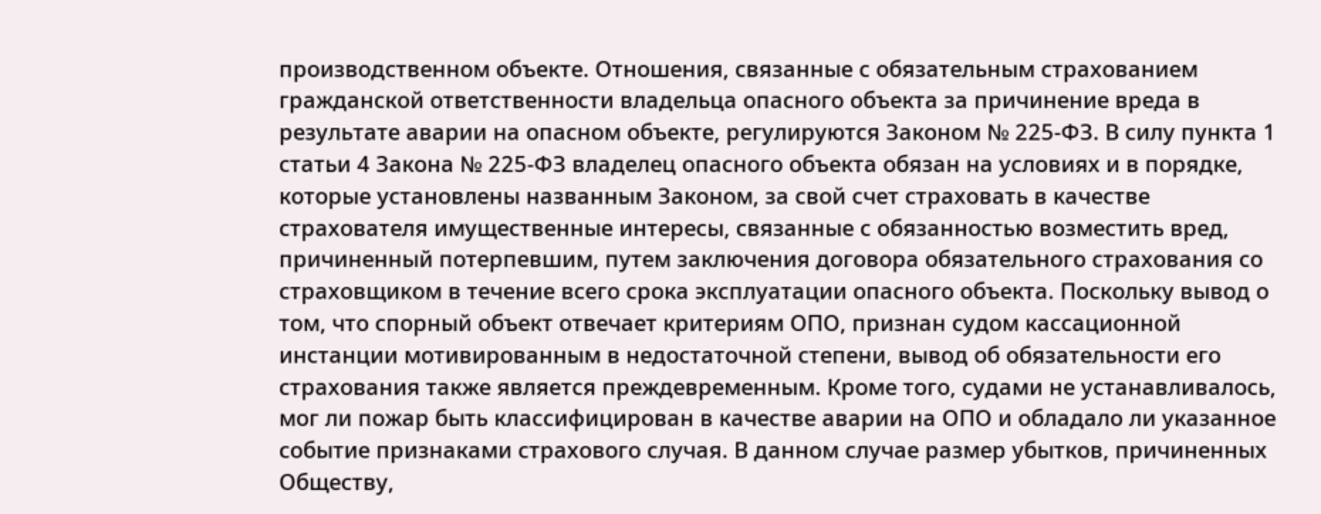производственном объекте. Отношения, связанные с обязательным страхованием гражданской ответственности владельца опасного объекта за причинение вреда в результате аварии на опасном объекте, регулируются Законом № 225-ФЗ. В силу пункта 1 статьи 4 Закона № 225-ФЗ владелец опасного объекта обязан на условиях и в порядке, которые установлены названным Законом, за свой счет страховать в качестве страхователя имущественные интересы, связанные с обязанностью возместить вред, причиненный потерпевшим, путем заключения договора обязательного страхования со страховщиком в течение всего срока эксплуатации опасного объекта. Поскольку вывод о том, что спорный объект отвечает критериям ОПО, признан судом кассационной инстанции мотивированным в недостаточной степени, вывод об обязательности его страхования также является преждевременным. Кроме того, судами не устанавливалось, мог ли пожар быть классифицирован в качестве аварии на ОПО и обладало ли указанное событие признаками страхового случая. В данном случае размер убытков, причиненных Обществу,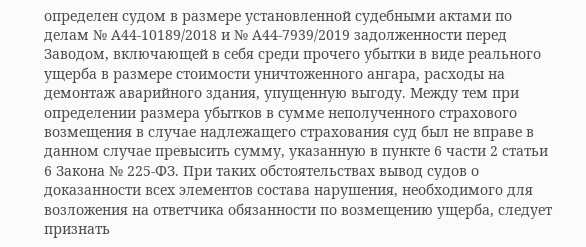определен судом в размере установленной судебными актами по делам № А44-10189/2018 и № А44-7939/2019 задолженности перед Заводом, включающей в себя среди прочего убытки в виде реального ущерба в размере стоимости уничтоженного ангара, расходы на демонтаж аварийного здания, упущенную выгоду. Между тем при определении размера убытков в сумме неполученного страхового возмещения в случае надлежащего страхования суд был не вправе в данном случае превысить сумму, указанную в пункте 6 части 2 статьи 6 Закона № 225-ФЗ. При таких обстоятельствах вывод судов о доказанности всех элементов состава нарушения, необходимого для возложения на ответчика обязанности по возмещению ущерба, следует признать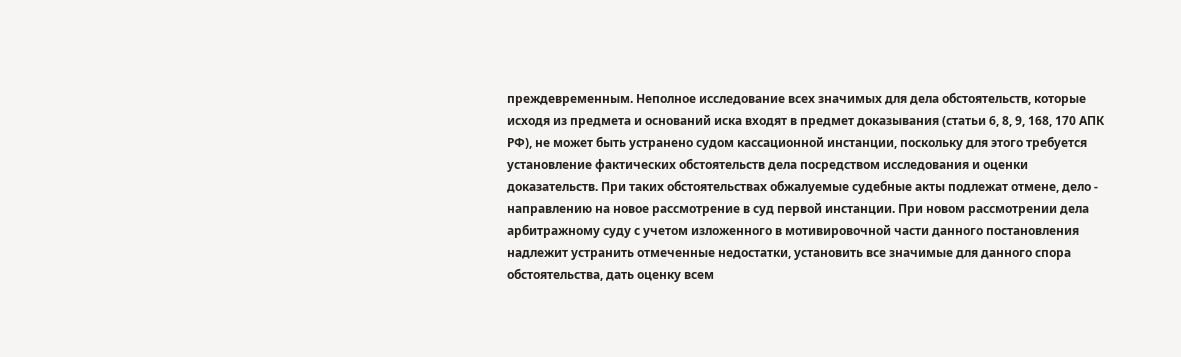преждевременным. Неполное исследование всех значимых для дела обстоятельств, которые исходя из предмета и оснований иска входят в предмет доказывания (статьи 6, 8, 9, 168, 170 АПК РФ), не может быть устранено судом кассационной инстанции, поскольку для этого требуется установление фактических обстоятельств дела посредством исследования и оценки доказательств. При таких обстоятельствах обжалуемые судебные акты подлежат отмене, дело - направлению на новое рассмотрение в суд первой инстанции. При новом рассмотрении дела арбитражному суду с учетом изложенного в мотивировочной части данного постановления надлежит устранить отмеченные недостатки, установить все значимые для данного спора обстоятельства, дать оценку всем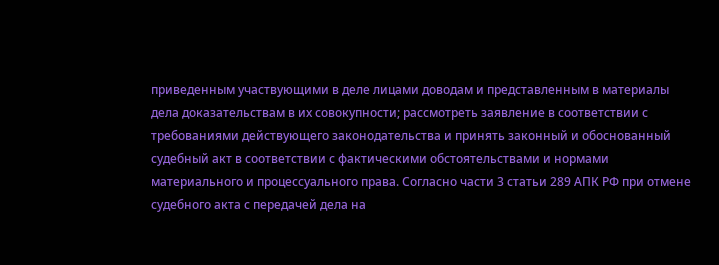приведенным участвующими в деле лицами доводам и представленным в материалы дела доказательствам в их совокупности; рассмотреть заявление в соответствии с требованиями действующего законодательства и принять законный и обоснованный судебный акт в соответствии с фактическими обстоятельствами и нормами материального и процессуального права. Согласно части 3 статьи 289 АПК РФ при отмене судебного акта с передачей дела на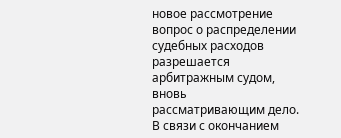новое рассмотрение вопрос о распределении судебных расходов разрешается арбитражным судом, вновь рассматривающим дело. В связи с окончанием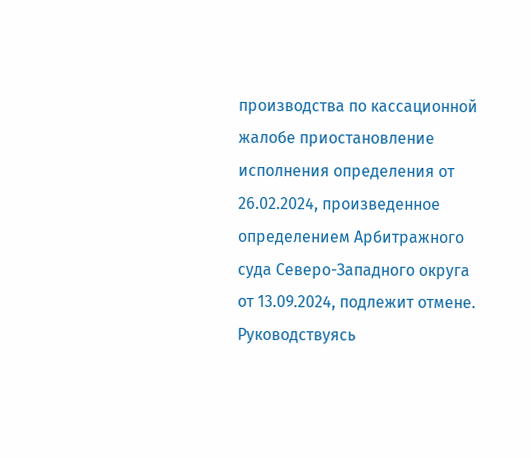производства по кассационной жалобе приостановление исполнения определения от 26.02.2024, произведенное определением Арбитражного суда Северо-Западного округа от 13.09.2024, подлежит отмене. Руководствуясь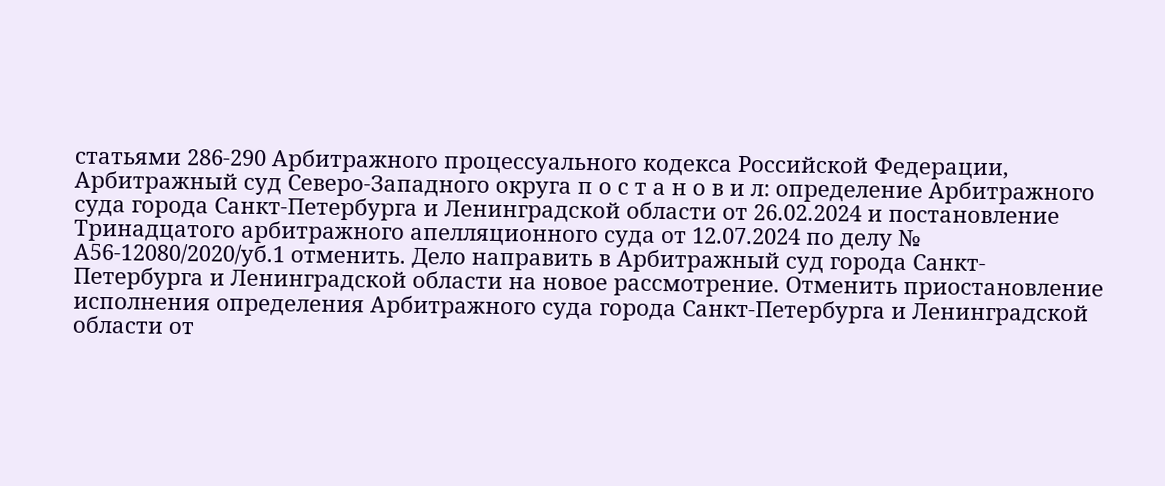статьями 286-290 Арбитражного процессуального кодекса Российской Федерации, Арбитражный суд Северо-Западного округа п о с т а н о в и л: определение Арбитражного суда города Санкт-Петербурга и Ленинградской области от 26.02.2024 и постановление Тринадцатого арбитражного апелляционного суда от 12.07.2024 по делу № А56-12080/2020/уб.1 отменить. Дело направить в Арбитражный суд города Санкт-Петербурга и Ленинградской области на новое рассмотрение. Отменить приостановление исполнения определения Арбитражного суда города Санкт-Петербурга и Ленинградской области от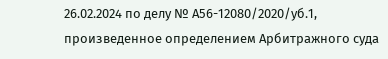26.02.2024 по делу № А56-12080/2020/уб.1, произведенное определением Арбитражного суда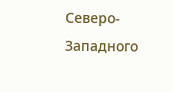Северо-Западного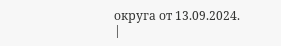округа от 13.09.2024.
|